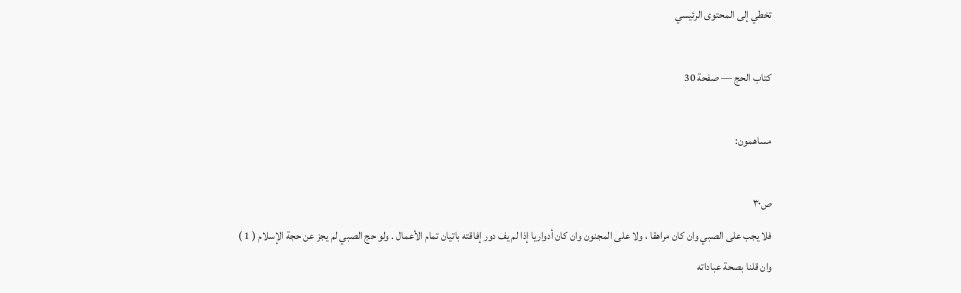تخطي إلى المحتوى الرئيسي

كتاب الحج — صفحة 30

مساهمون:

ص٣٠
فلا يجب على الصبي وان كان مراهقا ، ولا على المجنون وان كان أدواريا إذا لم يف دور إفاقته باتيان تمام الأعمال . ولو حج الصبي لم يجز عن حجة الإسلام ( 1 ) وان قلنا بصحة عباداته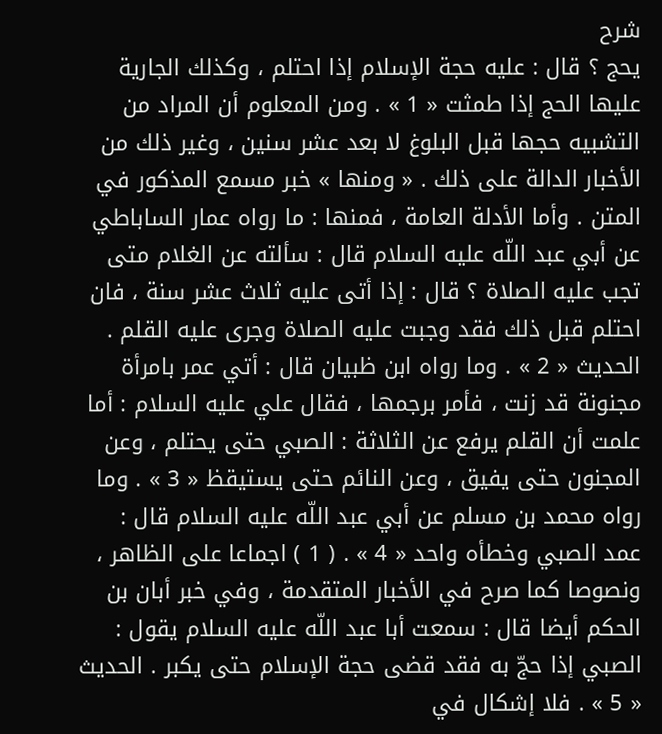شرح
يحج ؟ قال : عليه حجة الإسلام إذا احتلم ، وكذلك الجارية عليها الحج إذا طمثت « 1 » . ومن المعلوم أن المراد من التشبيه حجها قبل البلوغ لا بعد عشر سنين ، وغير ذلك من الأخبار الدالة على ذلك . « ومنها » خبر مسمع المذكور في المتن . وأما الأدلة العامة ، فمنها : ما رواه عمار الساباطي عن أبي عبد اللّه عليه السلام قال : سألته عن الغلام متى تجب عليه الصلاة ؟ قال : إذا أتى عليه ثلاث عشر سنة ، فان احتلم قبل ذلك فقد وجبت عليه الصلاة وجرى عليه القلم . الحديث « 2 » . وما رواه ابن ظبيان قال : أتي عمر بامرأة مجنونة قد زنت ، فأمر برجمها ، فقال علي عليه السلام : أما علمت أن القلم يرفع عن الثلاثة : الصبي حتى يحتلم ، وعن المجنون حتى يفيق ، وعن النائم حتى يستيقظ « 3 » . وما رواه محمد بن مسلم عن أبي عبد اللّه عليه السلام قال : عمد الصبي وخطأه واحد « 4 » . ( 1 ) اجماعا على الظاهر ، ونصوصا كما صرح في الأخبار المتقدمة ، وفي خبر أبان بن الحكم أيضا قال : سمعت أبا عبد اللّه عليه السلام يقول : الصبي إذا حجّ به فقد قضى حجة الإسلام حتى يكبر . الحديث « 5 » . فلا إشكال في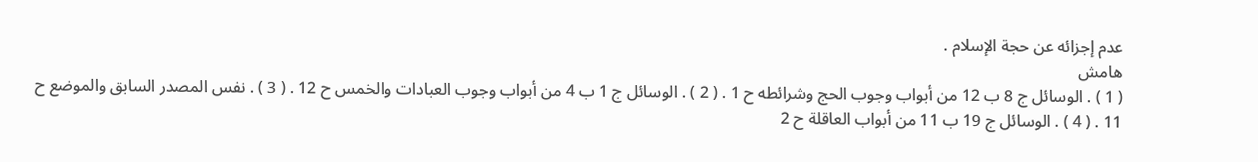عدم إجزائه عن حجة الإسلام .
هامش
( 1 ) . الوسائل ج 8 ب 12 من أبواب وجوب الحج وشرائطه ح 1 . ( 2 ) . الوسائل ج 1 ب 4 من أبواب وجوب العبادات والخمس ح 12 . ( 3 ) . نفس المصدر السابق والموضع ح 11 . ( 4 ) . الوسائل ج 19 ب 11 من أبواب العاقلة ح 2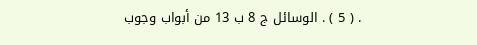. ( 5 ) . الوسائل ج 8 ب 13 من أبواب وجوب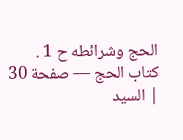الحج وشرائطه ح 1 .
كتاب الحج — صفحة 30 | السيد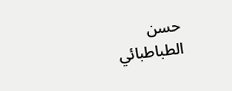حسن الطباطبائي